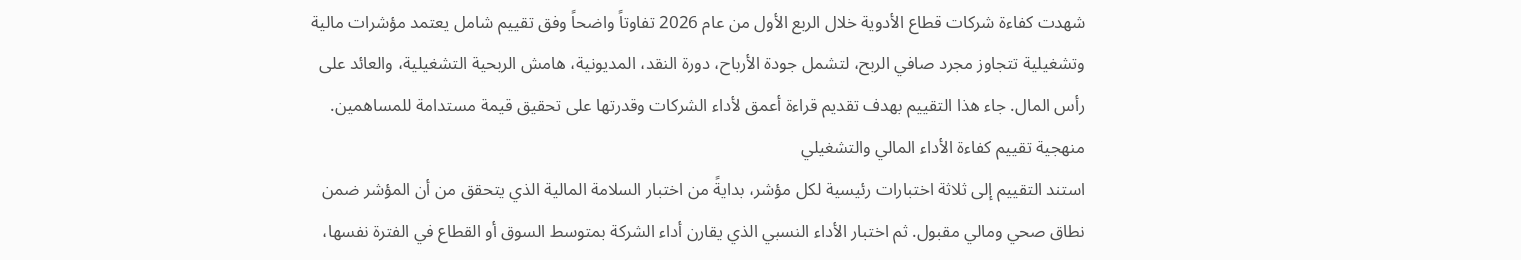شهدت كفاءة شركات قطاع الأدوية خلال الربع الأول من عام 2026 تفاوتاً واضحاً وفق تقييم شامل يعتمد مؤشرات مالية وتشغيلية تتجاوز مجرد صافي الربح، لتشمل جودة الأرباح، دورة النقد، المديونية، هامش الربحية التشغيلية، والعائد على رأس المال. جاء هذا التقييم بهدف تقديم قراءة أعمق لأداء الشركات وقدرتها على تحقيق قيمة مستدامة للمساهمين.
منهجية تقييم كفاءة الأداء المالي والتشغيلي
استند التقييم إلى ثلاثة اختبارات رئيسية لكل مؤشر، بدايةً من اختبار السلامة المالية الذي يتحقق من أن المؤشر ضمن نطاق صحي ومالي مقبول. ثم اختبار الأداء النسبي الذي يقارن أداء الشركة بمتوسط السوق أو القطاع في الفترة نفسها،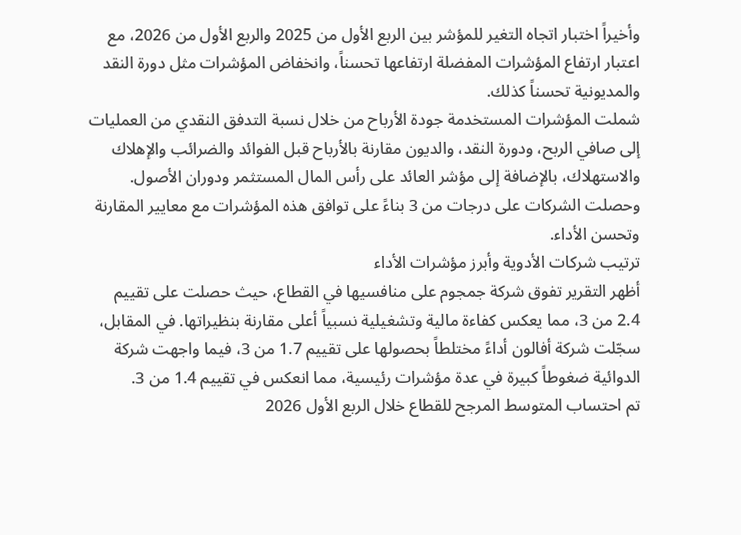وأخيراً اختبار اتجاه التغير للمؤشر بين الربع الأول من 2025 والربع الأول من 2026، مع اعتبار ارتفاع المؤشرات المفضلة ارتفاعها تحسناً، وانخفاض المؤشرات مثل دورة النقد والمديونية تحسناً كذلك.
شملت المؤشرات المستخدمة جودة الأرباح من خلال نسبة التدفق النقدي من العمليات إلى صافي الربح، ودورة النقد، والديون مقارنة بالأرباح قبل الفوائد والضرائب والإهلاك والاستهلاك، بالإضافة إلى مؤشر العائد على رأس المال المستثمر ودوران الأصول. وحصلت الشركات على درجات من 3 بناءً على توافق هذه المؤشرات مع معايير المقارنة وتحسن الأداء.
ترتيب شركات الأدوية وأبرز مؤشرات الأداء
أظهر التقرير تفوق شركة جمجوم على منافسيها في القطاع، حيث حصلت على تقييم 2.4 من 3، مما يعكس كفاءة مالية وتشغيلية نسبياً أعلى مقارنة بنظيراتها. في المقابل، سجّلت شركة أفالون أداءً مختلطاً بحصولها على تقييم 1.7 من 3، فيما واجهت شركة الدوائية ضغوطاً كبيرة في عدة مؤشرات رئيسية، مما انعكس في تقييم 1.4 من 3.
تم احتساب المتوسط المرجح للقطاع خلال الربع الأول 2026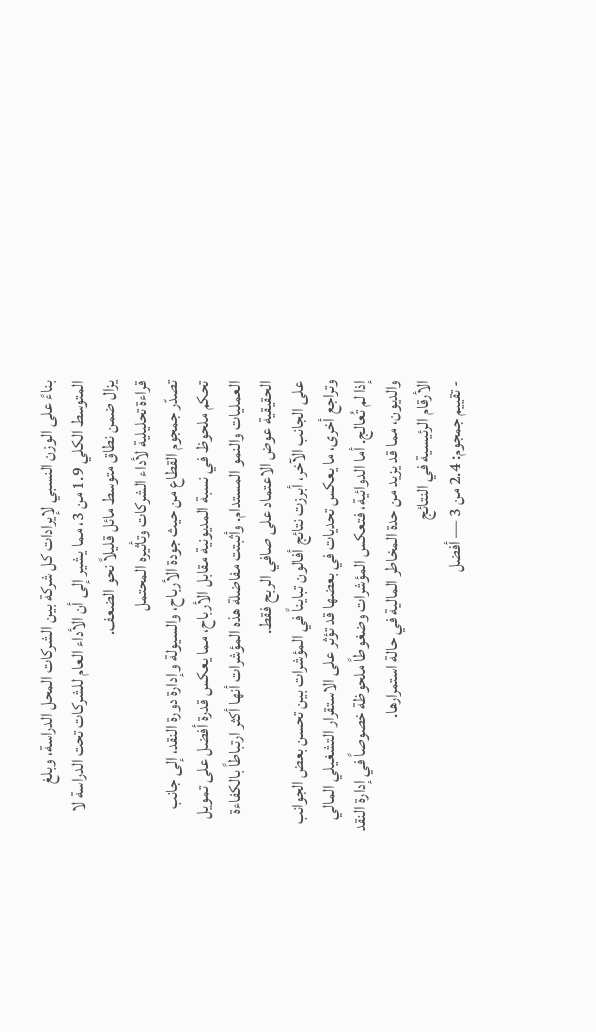بناءً على الوزن النسبي لإيرادات كل شركة بين الشركات المحل الدراسة، وبلغ المتوسط الكلي 1.9 من 3، مما يشير إلى أن الأداء العام للشركات تحت الدراسة لا يزال ضمن نطاق متوسط مائل قليلاً نحو الضعف.
قراءة تحليلية لأداء الشركات وتأثيره المحتمل
تصدّر جمجوم القطاع من حيث جودة الأرباح، والسيولة وإدارة دورة النقد، إلى جانب تحكم ملحوظ في نسبة المديونية مقابل الأرباح، مما يعكس قدرة أفضل على تمويل العمليات والنمو المستدام. وأثبتت مفاضلة هذه المؤشرات أنها أكثر ارتباطاً بالكفاءة الحقيقية عوض الاعتماد على صافي الربح فقط.
على الجانب الآخر، أبرزت نتائج أفالون تبايناً في المؤشرات بين تحسن بعض الجوانب وتراجع أخرى، ما يعكس تحديات في بعضها قد تؤثر على الاستقرار التشغيلي المالي إذا لم تُعالج. أما الدوائية، فتعكس المؤشرات وضغوطاً ملحوظة خصوصاً في إدارة النقد والديون، مما قد يزيد من حدة المخاطر المالية في حالة استمرارها.
الأرقام الرئيسية في النتائج
- تقييم جمجوم: 2.4 من 3 — أفضل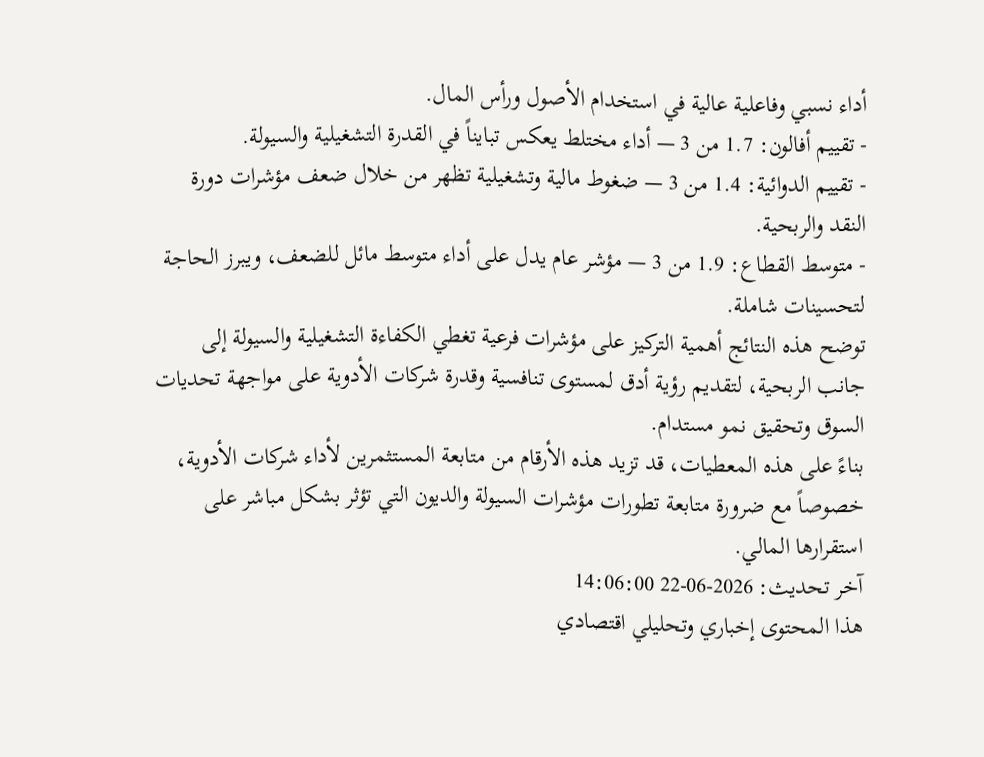أداء نسبي وفاعلية عالية في استخدام الأصول ورأس المال.
- تقييم أفالون: 1.7 من 3 — أداء مختلط يعكس تبايناً في القدرة التشغيلية والسيولة.
- تقييم الدوائية: 1.4 من 3 — ضغوط مالية وتشغيلية تظهر من خلال ضعف مؤشرات دورة النقد والربحية.
- متوسط القطاع: 1.9 من 3 — مؤشر عام يدل على أداء متوسط مائل للضعف، ويبرز الحاجة لتحسينات شاملة.
توضح هذه النتائج أهمية التركيز على مؤشرات فرعية تغطي الكفاءة التشغيلية والسيولة إلى جانب الربحية، لتقديم رؤية أدق لمستوى تنافسية وقدرة شركات الأدوية على مواجهة تحديات السوق وتحقيق نمو مستدام.
بناءً على هذه المعطيات، قد تزيد هذه الأرقام من متابعة المستثمرين لأداء شركات الأدوية، خصوصاً مع ضرورة متابعة تطورات مؤشرات السيولة والديون التي تؤثر بشكل مباشر على استقرارها المالي.
آخر تحديث: 2026-06-22 14:06:00
هذا المحتوى إخباري وتحليلي اقتصادي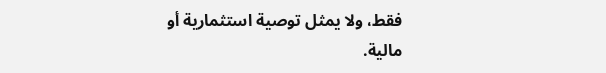فقط، ولا يمثل توصية استثمارية أو مالية.